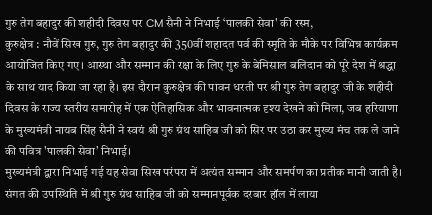गुरु तेग बहादुर की शहीदी दिवस पर CM सैनी ने निभाई ‘पालकी सेवा' की रस्म,
कुरुक्षेत्र : नौवें सिख गुरु, गुरु तेग बहादुर की 350वीं शहादत पर्व की स्मृति के मौके पर विभिन्न कार्यक्रम आयोजित किए गए। आस्था और सम्मान की रक्षा के लिए गुरु के बेमिसाल बलिदान को पूरे देश में श्रद्धा के साथ याद किया जा रहा है। इस दौरान कुरुक्षेत्र की पावन धरती पर श्री गुरु तेग बहादुर जी के शहीदी दिवस के राज्य स्तरीय समारोह में एक ऐतिहासिक और भावनात्मक दृश्य देखने को मिला, जब हरियाणा के मुख्यमंत्री नायब सिंह सैनी ने स्वयं श्री गुरु ग्रंथ साहिब जी को सिर पर उठा कर मुख्य मंच तक ले जाने की पवित्र 'पालकी सेवा’ निभाई।
मुख्यमंत्री द्वारा निभाई गई यह सेवा सिख परंपरा में अत्यंत सम्मान और समर्पण का प्रतीक मानी जाती है। संगत की उपस्थिति में श्री गुरु ग्रंथ साहिब जी को सम्मानपूर्वक दरबार हॉल में लाया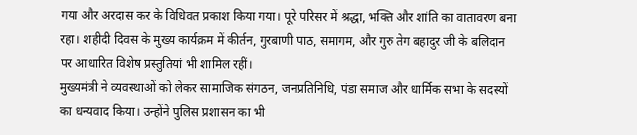गया और अरदास कर के विधिवत प्रकाश किया गया। पूरे परिसर में श्रद्धा, भक्ति और शांति का वातावरण बना रहा। शहीदी दिवस के मुख्य कार्यक्रम में कीर्तन, गुरबाणी पाठ, समागम, और गुरु तेग बहादुर जी के बलिदान पर आधारित विशेष प्रस्तुतियां भी शामिल रहीं।
मुख्यमंत्री ने व्यवस्थाओं को लेकर सामाजिक संगठन, जनप्रतिनिधि, पंडा समाज और धार्मिक सभा के सदस्यों का धन्यवाद किया। उन्होंने पुलिस प्रशासन का भी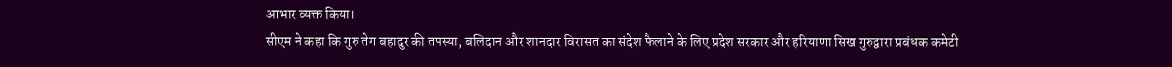आभार व्यक्त किया।
सीएम ने कहा कि गुरु तेग बहादुर की तपस्या, बलिदान और शानदार विरासत का संदेश फैलाने के लिए प्रदेश सरकार और हरियाणा सिख गुरुद्वारा प्रबंधक कमेटी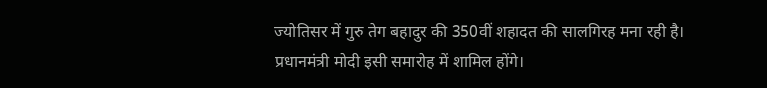ज्योतिसर में गुरु तेग बहादुर की 350वीं शहादत की सालगिरह मना रही है। प्रधानमंत्री मोदी इसी समारोह में शामिल होंगे।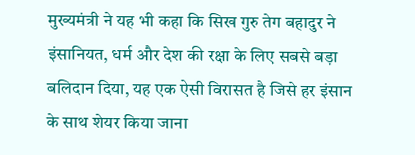मुख्यमंत्री ने यह भी कहा कि सिख गुरु तेग बहादुर ने इंसानियत, धर्म और देश की रक्षा के लिए सबसे बड़ा बलिदान दिया, यह एक ऐसी विरासत है जिसे हर इंसान के साथ शेयर किया जाना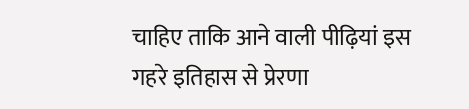चाहिए ताकि आने वाली पीढ़ियां इस गहरे इतिहास से प्रेरणा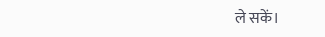ले सकें।